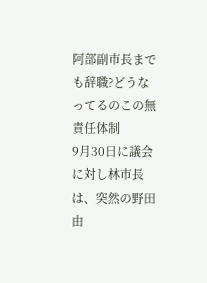阿部副市長までも辞職?どうなってるのこの無責任体制
9月30日に議会に対し林市長は、突然の野田由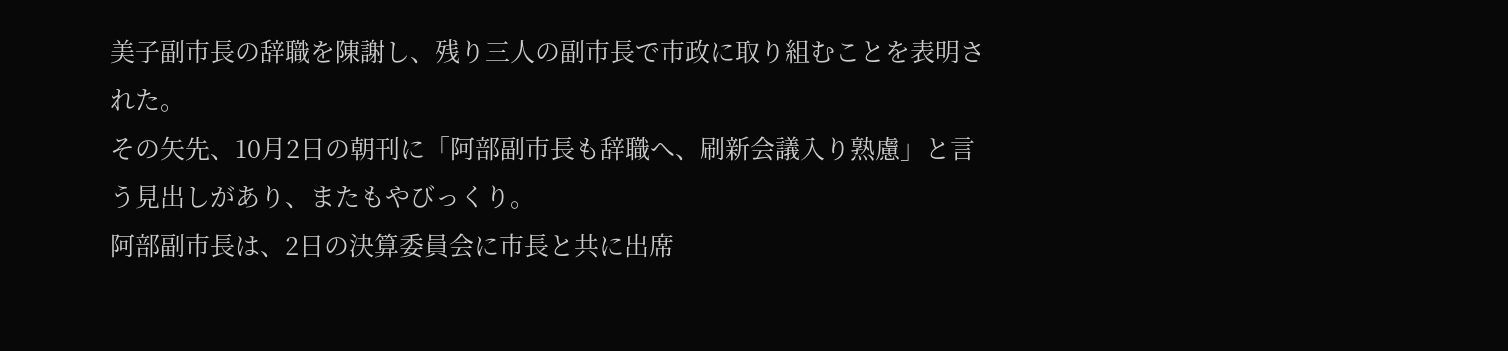美子副市長の辞職を陳謝し、残り三人の副市長で市政に取り組むことを表明された。
その矢先、10月2日の朝刊に「阿部副市長も辞職へ、刷新会議入り熟慮」と言う見出しがあり、またもやびっくり。
阿部副市長は、2日の決算委員会に市長と共に出席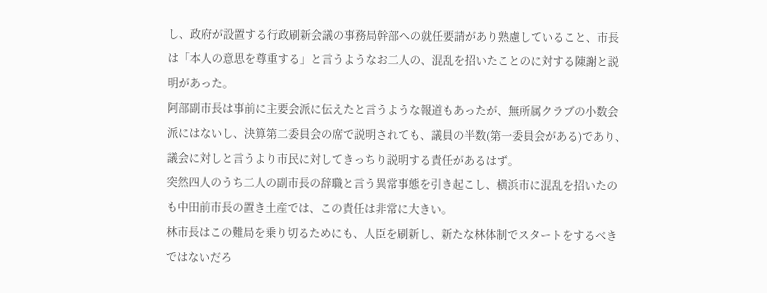し、政府が設置する行政刷新会議の事務局幹部への就任要請があり熟慮していること、市長は「本人の意思を尊重する」と言うようなお二人の、混乱を招いたことのに対する陳謝と説明があった。
阿部副市長は事前に主要会派に伝えたと言うような報道もあったが、無所属クラブの小数会派にはないし、決算第二委員会の席で説明されても、議員の半数(第一委員会がある)であり、議会に対しと言うより市民に対してきっちり説明する責任があるはず。
突然四人のうち二人の副市長の辞職と言う異常事態を引き起こし、横浜市に混乱を招いたのも中田前市長の置き土産では、この責任は非常に大きい。
林市長はこの難局を乗り切るためにも、人臣を刷新し、新たな林体制でスタートをするべきではないだろ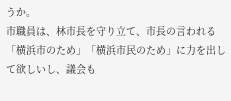うか。
市職員は、林市長を守り立て、市長の言われる「横浜市のため」「横浜市民のため」に力を出して欲しいし、議会も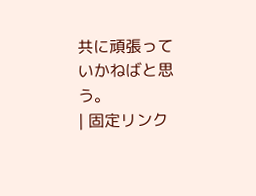共に頑張っていかねばと思う。
| 固定リンク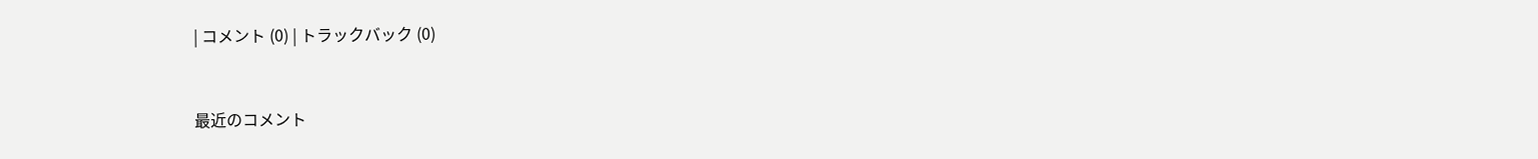| コメント (0) | トラックバック (0)



最近のコメント